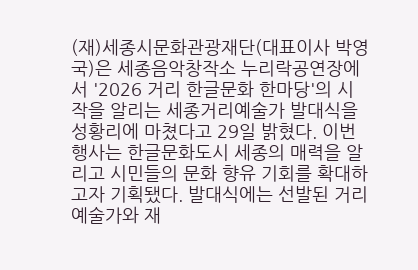(재)세종시문화관광재단(대표이사 박영국)은 세종음악창작소 누리락공연장에서 '2026 거리 한글문화 한마당'의 시작을 알리는 세종거리예술가 발대식을 성황리에 마쳤다고 29일 밝혔다. 이번 행사는 한글문화도시 세종의 매력을 알리고 시민들의 문화 향유 기회를 확대하고자 기획됐다. 발대식에는 선발된 거리예술가와 재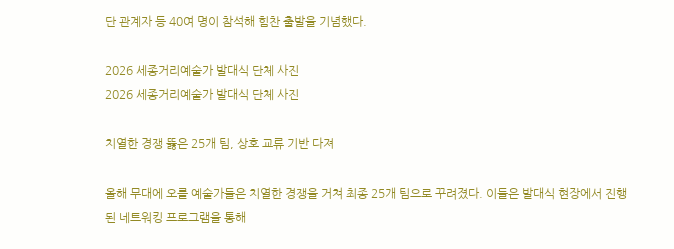단 관계자 등 40여 명이 참석해 힘찬 출발을 기념했다.

2026 세종거리예술가 발대식 단체 사진
2026 세종거리예술가 발대식 단체 사진

치열한 경쟁 뚫은 25개 팀, 상호 교류 기반 다져

올해 무대에 오를 예술가들은 치열한 경쟁을 거쳐 최종 25개 팀으로 꾸려졌다. 이들은 발대식 현장에서 진행된 네트워킹 프로그램을 통해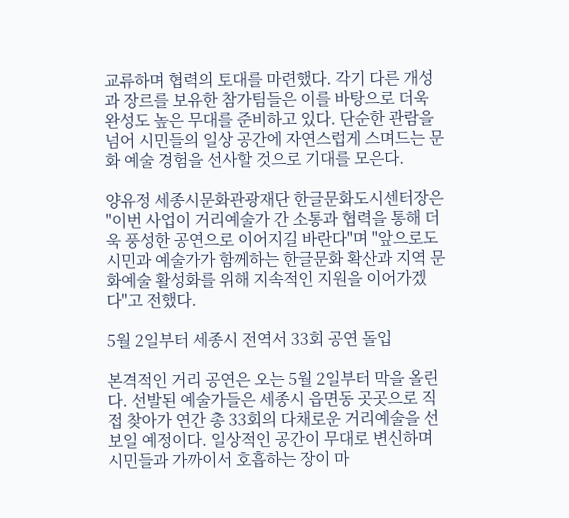교류하며 협력의 토대를 마련했다. 각기 다른 개성과 장르를 보유한 참가팀들은 이를 바탕으로 더욱 완성도 높은 무대를 준비하고 있다. 단순한 관람을 넘어 시민들의 일상 공간에 자연스럽게 스며드는 문화 예술 경험을 선사할 것으로 기대를 모은다.

양유정 세종시문화관광재단 한글문화도시센터장은 "이번 사업이 거리예술가 간 소통과 협력을 통해 더욱 풍성한 공연으로 이어지길 바란다"며 "앞으로도 시민과 예술가가 함께하는 한글문화 확산과 지역 문화예술 활성화를 위해 지속적인 지원을 이어가겠다"고 전했다.

5월 2일부터 세종시 전역서 33회 공연 돌입

본격적인 거리 공연은 오는 5월 2일부터 막을 올린다. 선발된 예술가들은 세종시 읍면동 곳곳으로 직접 찾아가 연간 총 33회의 다채로운 거리예술을 선보일 예정이다. 일상적인 공간이 무대로 변신하며 시민들과 가까이서 호흡하는 장이 마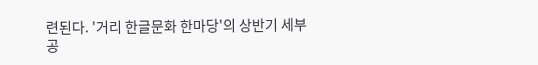련된다. '거리 한글문화 한마당'의 상반기 세부 공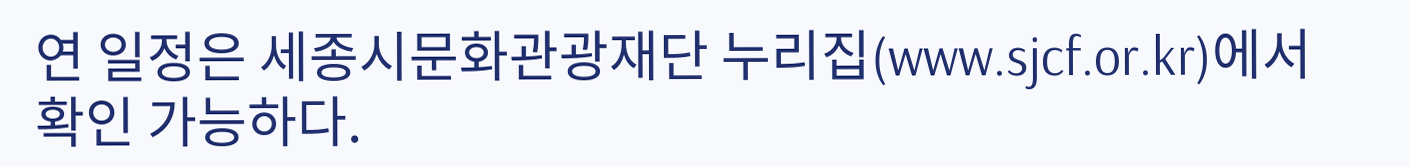연 일정은 세종시문화관광재단 누리집(www.sjcf.or.kr)에서 확인 가능하다.